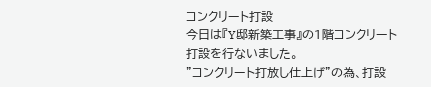コンクリート打設
今日は『Y邸新築工事』の1階コンクリート打設を行ないました。
”コンクリート打放し仕上げ”の為、打設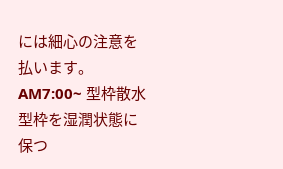には細心の注意を払います。
AM7:00~ 型枠散水
型枠を湿潤状態に保つ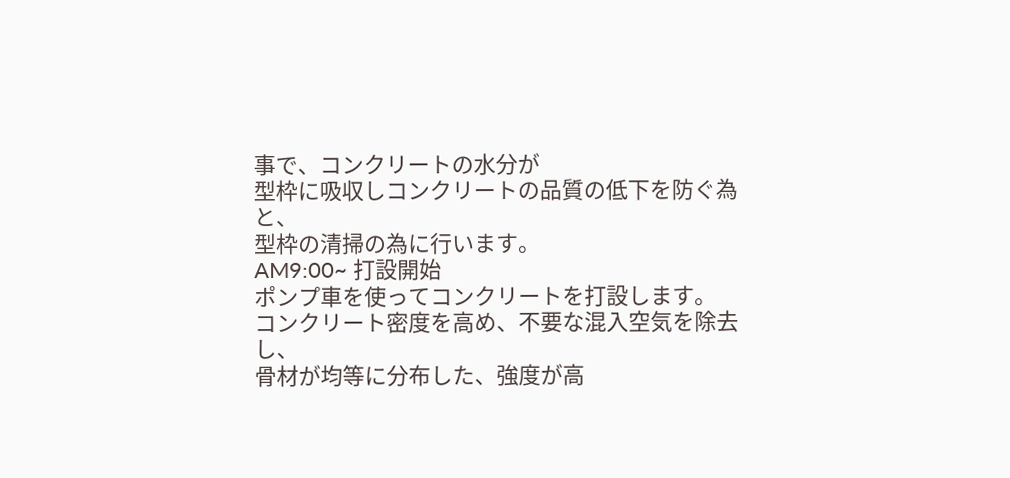事で、コンクリートの水分が
型枠に吸収しコンクリートの品質の低下を防ぐ為と、
型枠の清掃の為に行います。
AM9:00~ 打設開始
ポンプ車を使ってコンクリートを打設します。
コンクリート密度を高め、不要な混入空気を除去し、
骨材が均等に分布した、強度が高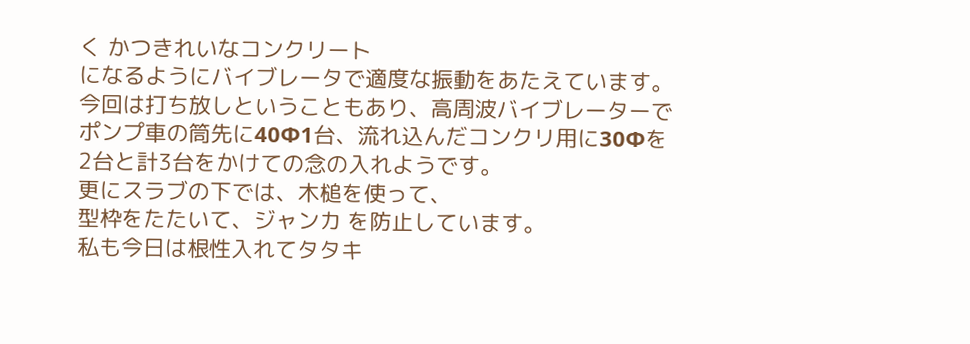く かつきれいなコンクリート
になるようにバイブレータで適度な振動をあたえています。
今回は打ち放しということもあり、高周波バイブレーターで
ポンプ車の筒先に40Φ1台、流れ込んだコンクリ用に30Φを
2台と計3台をかけての念の入れようです。
更にスラブの下では、木槌を使って、
型枠をたたいて、ジャンカ を防止しています。
私も今日は根性入れてタタキ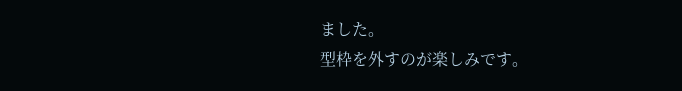ました。
型枠を外すのが楽しみです。